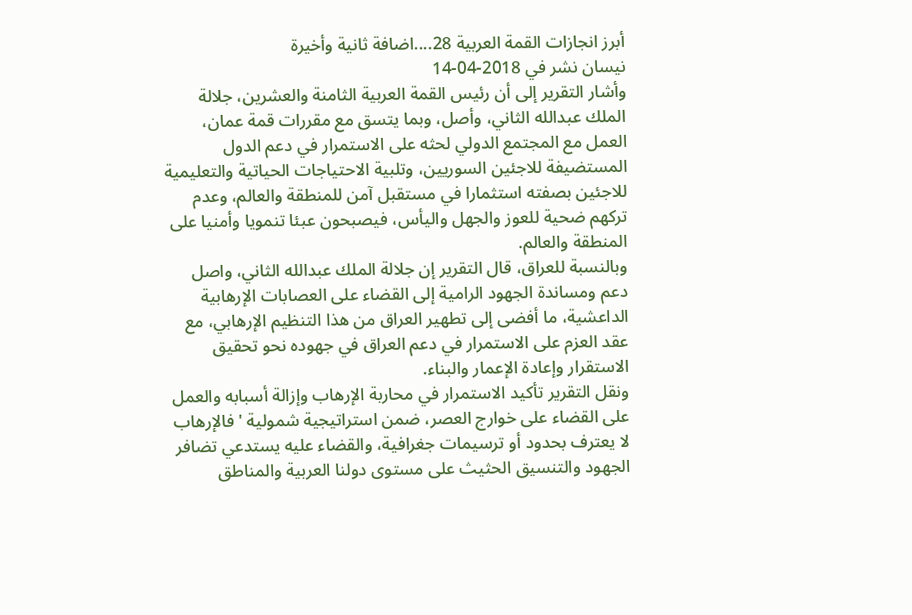أبرز انجازات القمة العربية 28....اضافة ثانية وأخيرة
نيسان نشر في 2018-04-14
وأشار التقرير إلى أن رئيس القمة العربية الثامنة والعشرين، جلالة الملك عبدالله الثاني، وأصل، وبما يتسق مع مقررات قمة عمان، العمل مع المجتمع الدولي لحثه على الاستمرار في دعم الدول المستضيفة للاجئين السوريين، وتلبية الاحتياجات الحياتية والتعليمية للاجئين بصفته استثمارا في مستقبل آمن للمنطقة والعالم، وعدم تركهم ضحية للعوز والجهل واليأس، فيصبحون عبئا تنمويا وأمنيا على المنطقة والعالم.
وبالنسبة للعراق، قال التقرير إن جلالة الملك عبدالله الثاني، واصل دعم ومساندة الجهود الرامية إلى القضاء على العصابات الإرهابية الداعشية، ما أفضى إلى تطهير العراق من هذا التنظيم الإرهابي، مع عقد العزم على الاستمرار في دعم العراق في جهوده نحو تحقيق الاستقرار وإعادة الإعمار والبناء.
ونقل التقرير تأكيد الاستمرار في محاربة الإرهاب وإزالة أسبابه والعمل على القضاء على خوارج العصر، ضمن استراتيجية شمولية 'فالإرهاب لا يعترف بحدود أو ترسيمات جغرافية، والقضاء عليه يستدعي تضافر الجهود والتنسيق الحثيث على مستوى دولنا العربية والمناطق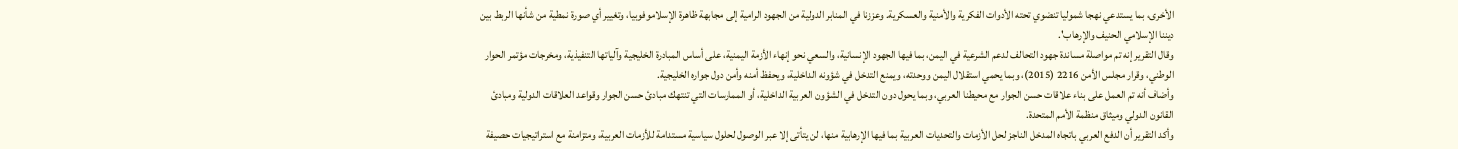الأخرى، بما يستدعي نهجا شموليا تنضوي تحته الأدوات الفكرية والأمنية والعسكرية. وعززنا في المنابر الدولية من الجهود الرامية إلى مجابهة ظاهرة الإسلاموفوبيا، وتغيير أي صورة نمطية من شأنها الربط بين ديننا الإسلامي الحنيف والإرهاب'.
وقال التقرير إنه تم مواصلة مساندة جهود التحالف لدعم الشرعية في اليمن، بما فيها الجهود الإنسانية، والسعي نحو إنهاء الأزمة اليمنية، على أساس المبادرة الخليجية وآلياتها التنفيذية، ومخرجات مؤتمر الحوار الوطني، وقرار مجلس الأمن 2216 (2015)، وبما يحمي استقلال اليمن ووحدته، ويمنع التدخل في شؤونه الداخلية، ويحفظ أمنه وأمن دول جواره الخليجية.
وأضاف أنه تم العمل على بناء علاقات حسن الجوار مع محيطنا العربي، وبما يحول دون التدخل في الشؤون العربية الداخلية، أو الممارسات التي تنتهك مبادئ حسن الجوار وقواعد العلاقات الدولية ومبادئ القانون الدولي وميثاق منظمة الأمم المتحدة.
وأكد التقرير أن الدفع العربي باتجاه المدخل الناجز لحل الأزمات والتحديات العربية بما فيها الإرهابية منها، لن يتأتى إلا عبر الوصول لحلول سياسية مستدامة للأزمات العربية، ومتزامنة مع استراتيجيات حصيفة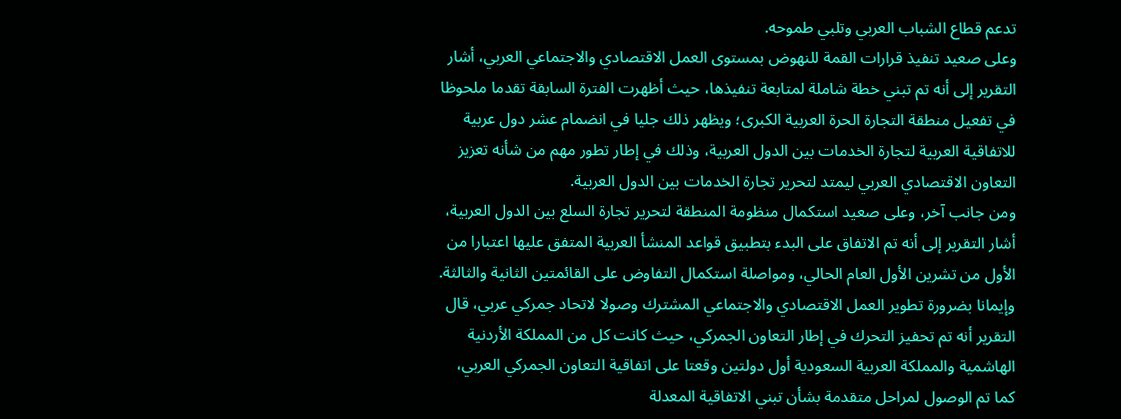تدعم قطاع الشباب العربي وتلبي طموحه.
وعلى صعيد تنفيذ قرارات القمة للنهوض بمستوى العمل الاقتصادي والاجتماعي العربي، أشار التقرير إلى أنه تم تبني خطة شاملة لمتابعة تنفيذها، حيث أظهرت الفترة السابقة تقدما ملحوظا في تفعيل منطقة التجارة الحرة العربية الكبرى؛ ويظهر ذلك جليا في انضمام عشر دول عربية للاتفاقية العربية لتجارة الخدمات بين الدول العربية، وذلك في إطار تطور مهم من شأنه تعزيز التعاون الاقتصادي العربي ليمتد لتحرير تجارة الخدمات بين الدول العربية.
ومن جانب آخر، وعلى صعيد استكمال منظومة المنطقة لتحرير تجارة السلع بين الدول العربية، أشار التقرير إلى أنه تم الاتفاق على البدء بتطبيق قواعد المنشأ العربية المتفق عليها اعتبارا من الأول من تشرين الأول العام الحالي، ومواصلة استكمال التفاوض على القائمتين الثانية والثالثة.
وإيمانا بضرورة تطوير العمل الاقتصادي والاجتماعي المشترك وصولا لاتحاد جمركي عربي، قال التقرير أنه تم تحفيز التحرك في إطار التعاون الجمركي، حيث كانت كل من المملكة الأردنية الهاشمية والمملكة العربية السعودية أول دولتين وقعتا على اتفاقية التعاون الجمركي العربي، كما تم الوصول لمراحل متقدمة بشأن تبني الاتفاقية المعدلة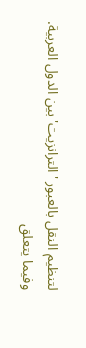لتنظيم النقل بالعبور 'الترانزيت' بين الدول العربية.
وفيما يتعلق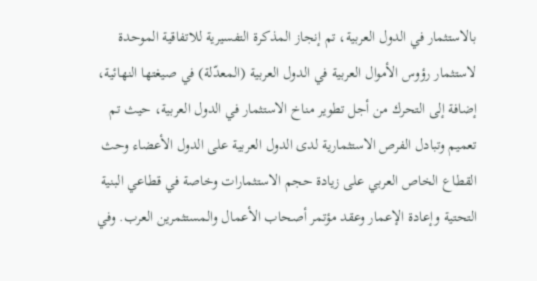بالاستثمار في الدول العربية، تم إنجاز المذكرة التفسيرية للاتفاقية الموحدة لاستثمار رؤوس الأموال العربية في الدول العربية (المعدّلة) في صيغتها النهائية، إضافة إلى التحرك من أجل تطوير مناخ الاستثمار في الدول العربية، حيث تم تعميم وتبادل الفرص الاستثمارية لدى الدول العربية على الدول الأعضاء وحث القطاع الخاص العربي على زيادة حجم الاستثمارات وخاصة في قطاعي البنية التحتية وإعادة الإعمار وعقد مؤتمر أصحاب الأعمال والمستثمرين العرب. وفي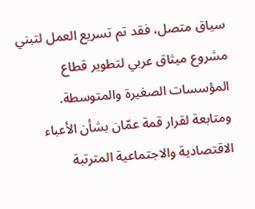سياق متصل، فقد تم تسريع العمل لتبني مشروع ميثاق عربي لتطوير قطاع المؤسسات الصغيرة والمتوسطة.
ومتابعة لقرار قمة عمّان بشأن الأعباء الاقتصادية والاجتماعية المترتبة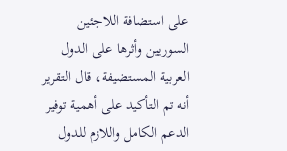على استضافة اللاجئين السوريين وأثرها على الدول العربية المستضيفة، قال التقرير أنه تم التأكيد على أهمية توفير الدعم الكامل واللازم للدول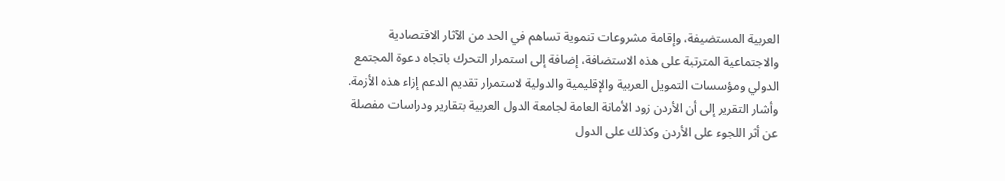العربية المستضيفة، وإقامة مشروعات تنموية تساهم في الحد من الآثار الاقتصادية والاجتماعية المترتبة على هذه الاستضافة، إضافة إلى استمرار التحرك باتجاه دعوة المجتمع الدولي ومؤسسات التمويل العربية والإقليمية والدولية لاستمرار تقديم الدعم إزاء هذه الأزمة.
وأشار التقرير إلى أن الأردن زود الأمانة العامة لجامعة الدول العربية بتقارير ودراسات مفصلة عن أثر اللجوء على الأردن وكذلك على الدول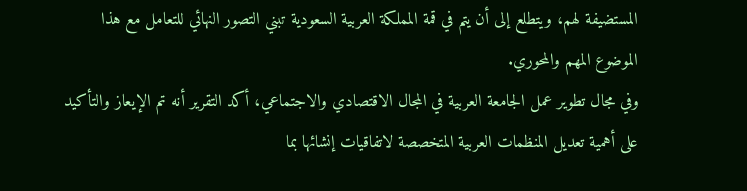المستضيفة لهم، ويتطلع إلى أن يتم في قمة المملكة العربية السعودية تبني التصور النهائي للتعامل مع هذا الموضوع المهم والمحوري.
وفي مجال تطوير عمل الجامعة العربية في المجال الاقتصادي والاجتماعي، أكد التقرير أنه تم الإيعاز والتأكيد على أهمية تعديل المنظمات العربية المتخصصة لاتفاقيات إنشائها بما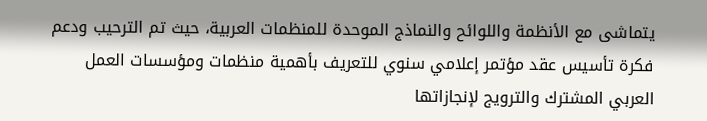يتماشى مع الأنظمة واللوائح والنماذج الموحدة للمنظمات العربية، حيث تم الترحيب ودعم فكرة تأسيس عقد مؤتمر إعلامي سنوي للتعريف بأهمية منظمات ومؤسسات العمل العربي المشترك والترويج لإنجازاتها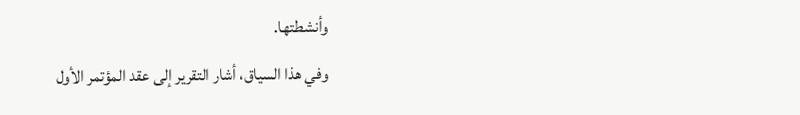وأنشطتها.
وفي هذا السياق، أشار التقرير إلى عقد المؤتمر الأول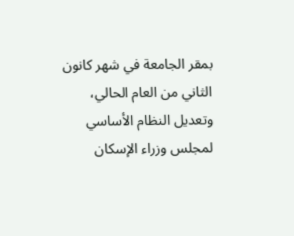بمقر الجامعة في شهر كانون الثاني من العام الحالي، وتعديل النظام الأساسي لمجلس وزراء الإسكان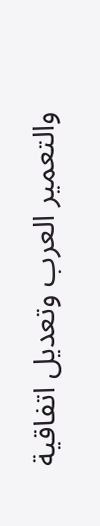والتعمير العرب وتعديل اتفاقية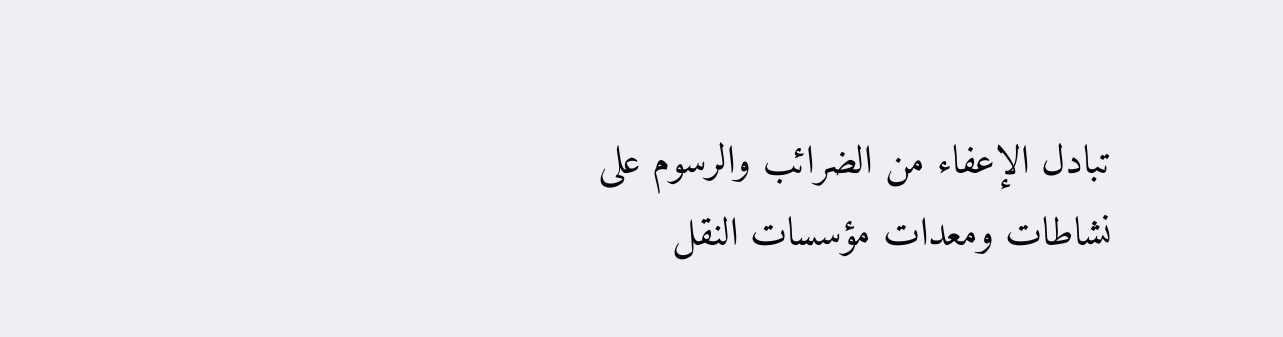تبادل الإعفاء من الضرائب والرسوم على نشاطات ومعدات مؤسسات النقل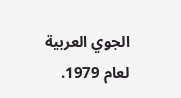الجوي العربية لعام 1979.